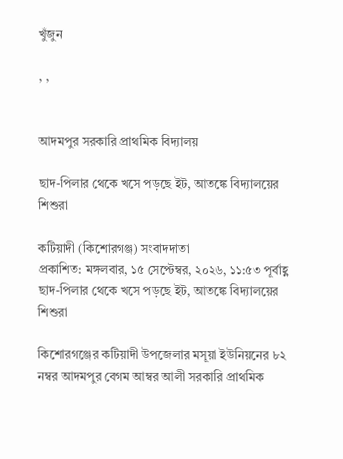খুঁজুন

, ,


আদমপুর সরকারি প্রাথমিক বিদ্যালয়

ছাদ-পিলার থেকে খসে পড়ছে ইট, আতঙ্কে বিদ্যালয়ের শিশুরা

কটিয়াদী (কিশোরগঞ্জ) সংবাদদাতা
প্রকাশিত: মঙ্গলবার, ১৫ সেপ্টেম্বর, ২০২৬, ১১:৫৩ পূর্বাহ্ণ
ছাদ-পিলার থেকে খসে পড়ছে ইট, আতঙ্কে বিদ্যালয়ের শিশুরা

কিশোরগঞ্জের কটিয়াদী উপজেলার মসূয়া ইউনিয়নের ৮২ নম্বর আদমপুর বেগম আম্বর আলী সরকারি প্রাথমিক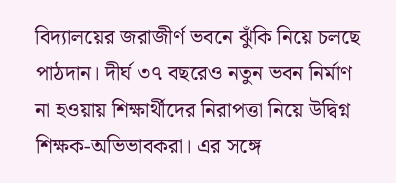বিদ্যালয়ের জরাজীর্ণ ভবনে ঝুঁকি নিয়ে চলছে পাঠদান। দীর্ঘ ৩৭ বছরেও নতুন ভবন নির্মাণ না হওয়ায় শিক্ষার্থীদের নিরাপত্তা নিয়ে উদ্বিগ্ন শিক্ষক-অভিভাবকরা। এর সঙ্গে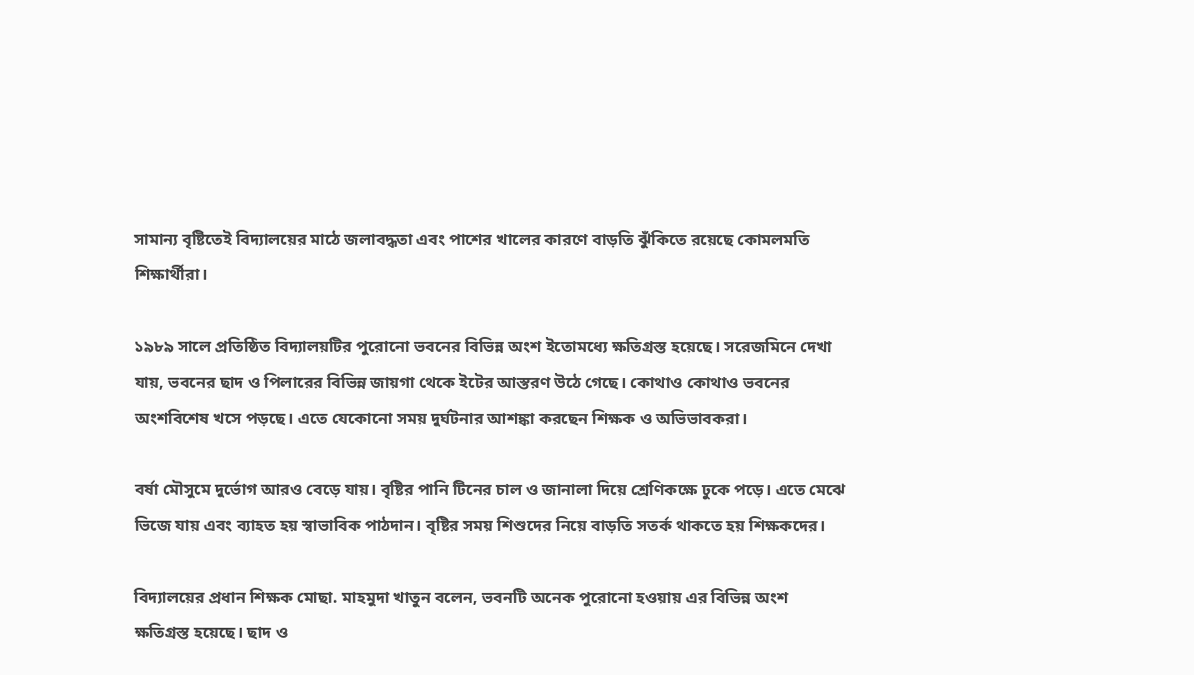সামান্য বৃষ্টিতেই বিদ্যালয়ের মাঠে জলাবদ্ধতা এবং পাশের খালের কারণে বাড়তি ঝুঁকিতে রয়েছে কোমলমতি শিক্ষার্থীরা।

১৯৮৯ সালে প্রতিষ্ঠিত বিদ্যালয়টির পুরোনো ভবনের বিভিন্ন অংশ ইতোমধ্যে ক্ষতিগ্রস্ত হয়েছে। সরেজমিনে দেখা যায়, ভবনের ছাদ ও পিলারের বিভিন্ন জায়গা থেকে ইটের আস্তরণ উঠে গেছে। কোথাও কোথাও ভবনের অংশবিশেষ খসে পড়ছে। এতে যেকোনো সময় দুর্ঘটনার আশঙ্কা করছেন শিক্ষক ও অভিভাবকরা।

বর্ষা মৌসুমে দুর্ভোগ আরও বেড়ে যায়। বৃষ্টির পানি টিনের চাল ও জানালা দিয়ে শ্রেণিকক্ষে ঢুকে পড়ে। এতে মেঝে ভিজে যায় এবং ব্যাহত হয় স্বাভাবিক পাঠদান। বৃষ্টির সময় শিশুদের নিয়ে বাড়তি সতর্ক থাকতে হয় শিক্ষকদের।

বিদ্যালয়ের প্রধান শিক্ষক মোছা. মাহমুদা খাতুন বলেন, ভবনটি অনেক পুরোনো হওয়ায় এর বিভিন্ন অংশ ক্ষতিগ্রস্ত হয়েছে। ছাদ ও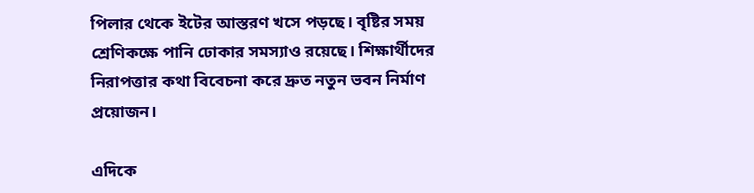পিলার থেকে ইটের আস্তরণ খসে পড়ছে। বৃষ্টির সময় শ্রেণিকক্ষে পানি ঢোকার সমস্যাও রয়েছে। শিক্ষার্থীদের নিরাপত্তার কথা বিবেচনা করে দ্রুত নতুন ভবন নির্মাণ প্রয়োজন।

এদিকে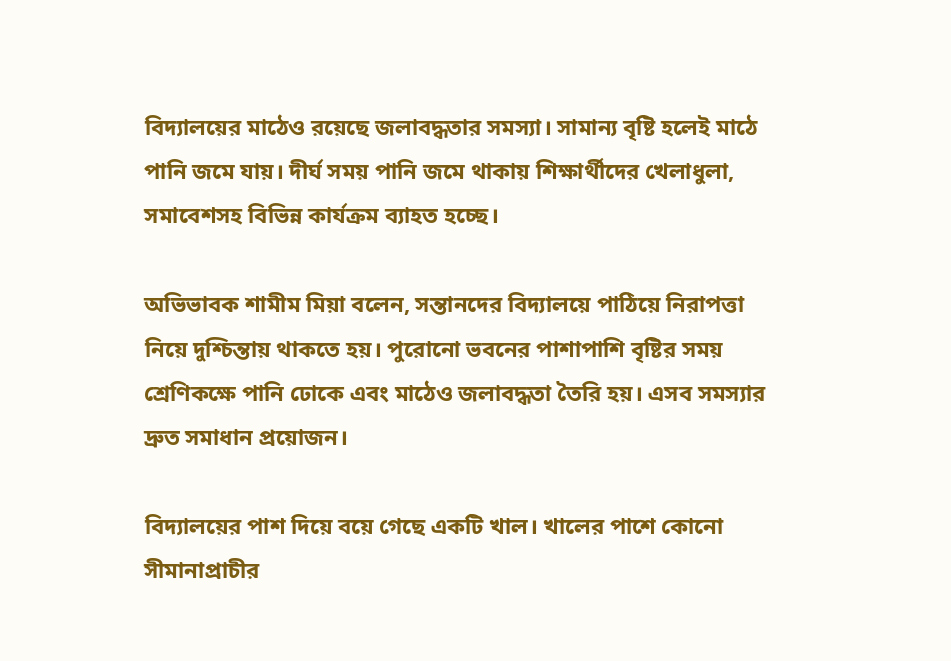বিদ্যালয়ের মাঠেও রয়েছে জলাবদ্ধতার সমস্যা। সামান্য বৃষ্টি হলেই মাঠে পানি জমে যায়। দীর্ঘ সময় পানি জমে থাকায় শিক্ষার্থীদের খেলাধুলা, সমাবেশসহ বিভিন্ন কার্যক্রম ব্যাহত হচ্ছে।

অভিভাবক শামীম মিয়া বলেন, সন্তানদের বিদ্যালয়ে পাঠিয়ে নিরাপত্তা নিয়ে দুশ্চিন্তায় থাকতে হয়। পুরোনো ভবনের পাশাপাশি বৃষ্টির সময় শ্রেণিকক্ষে পানি ঢোকে এবং মাঠেও জলাবদ্ধতা তৈরি হয়। এসব সমস্যার দ্রুত সমাধান প্রয়োজন।

বিদ্যালয়ের পাশ দিয়ে বয়ে গেছে একটি খাল। খালের পাশে কোনো সীমানাপ্রাচীর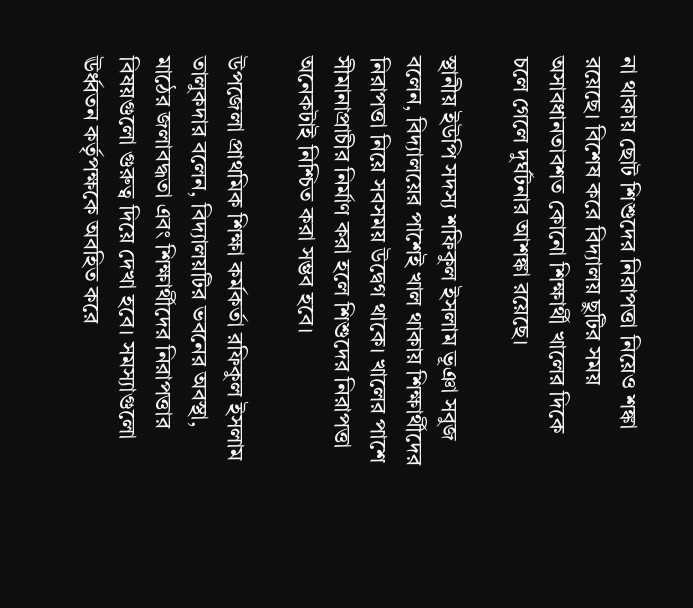না থাকায় ছোট শিশুদের নিরাপত্তা নিয়েও শঙ্কা রয়েছে। বিশেষ করে বিদ্যালয় ছুটির সময় অসাবধানতাবশত কোনো শিক্ষার্থী খালের দিকে চলে গেলে দুর্ঘটনার আশঙ্কা রয়েছে।

স্থানীয় ইউপি সদস্য শফিকুল ইসলাম ভূঞা সবুজ বলেন, বিদ্যালয়ের পাশেই খাল থাকায় শিক্ষার্থীদের নিরাপত্তা নিয়ে সবসময় উদ্বেগ থাকে। খালের পাশে সীমানাপ্রাচীর নির্মাণ করা হলে শিশুদের নিরাপত্তা অনেকটাই নিশ্চিত করা সম্ভব হবে।

উপজেলা প্রাথমিক শিক্ষা কর্মকর্তা রফিকুল ইসলাম তালুকদার বলেন, বিদ্যালয়টির ভবনের অবস্থা, মাঠের জলাবদ্ধতা এবং শিক্ষার্থীদের নিরাপত্তার বিষয়গুলো গুরুত্ব দিয়ে দেখা হবে। সমস্যাগুলো ঊর্ধ্বতন কর্তৃপক্ষকে অবহিত করে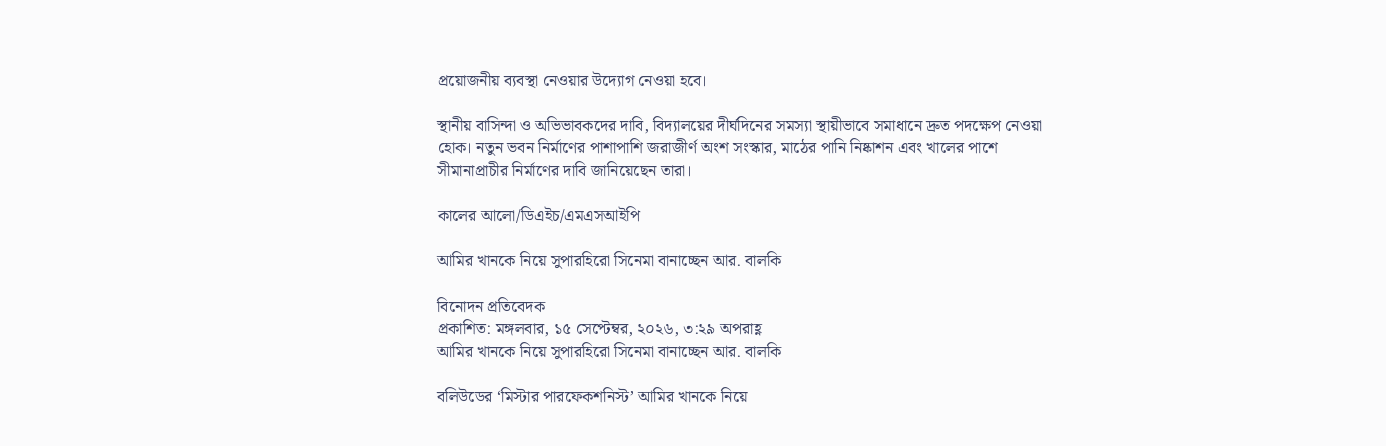প্রয়োজনীয় ব্যবস্থা নেওয়ার উদ্যোগ নেওয়া হবে।

স্থানীয় বাসিন্দা ও অভিভাবকদের দাবি, বিদ্যালয়ের দীর্ঘদিনের সমস্যা স্থায়ীভাবে সমাধানে দ্রুত পদক্ষেপ নেওয়া হোক। নতুন ভবন নির্মাণের পাশাপাশি জরাজীর্ণ অংশ সংস্কার, মাঠের পানি নিষ্কাশন এবং খালের পাশে সীমানাপ্রাচীর নির্মাণের দাবি জানিয়েছেন তারা।

কালের আলো/ডিএইচ/এমএসআইপি

আমির খানকে নিয়ে সুপারহিরো সিনেমা বানাচ্ছেন আর. বালকি

বিনোদন প্রতিবেদক
প্রকাশিত: মঙ্গলবার, ১৫ সেপ্টেম্বর, ২০২৬, ৩:২৯ অপরাহ্ণ
আমির খানকে নিয়ে সুপারহিরো সিনেমা বানাচ্ছেন আর. বালকি

বলিউডের ‘মিস্টার পারফেকশনিস্ট’ আমির খানকে নিয়ে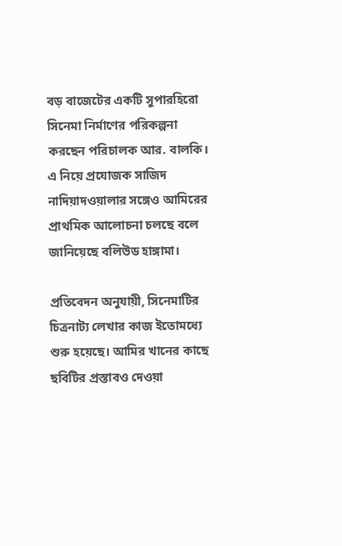বড় বাজেটের একটি সুপারহিরো সিনেমা নির্মাণের পরিকল্পনা করছেন পরিচালক আর. বালকি। এ নিয়ে প্রযোজক সাজিদ নাদিয়াদওয়ালার সঙ্গেও আমিরের প্রাথমিক আলোচনা চলছে বলে জানিয়েছে বলিউড হাঙ্গামা।

প্রতিবেদন অনুযায়ী, সিনেমাটির চিত্রনাট্য লেখার কাজ ইতোমধ্যে শুরু হয়েছে। আমির খানের কাছে ছবিটির প্রস্তাবও দেওয়া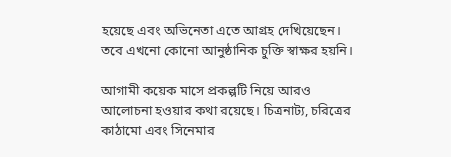হয়েছে এবং অভিনেতা এতে আগ্রহ দেখিয়েছেন। তবে এখনো কোনো আনুষ্ঠানিক চুক্তি স্বাক্ষর হয়নি।

আগামী কয়েক মাসে প্রকল্পটি নিয়ে আরও আলোচনা হওয়ার কথা রয়েছে। চিত্রনাট্য, চরিত্রের কাঠামো এবং সিনেমার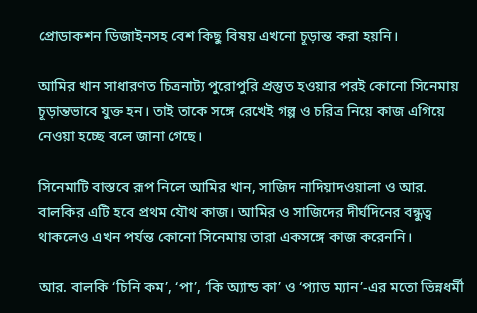প্রোডাকশন ডিজাইনসহ বেশ কিছু বিষয় এখনো চূড়ান্ত করা হয়নি।

আমির খান সাধারণত চিত্রনাট্য পুরোপুরি প্রস্তুত হওয়ার পরই কোনো সিনেমায় চূড়ান্তভাবে যুক্ত হন। তাই তাকে সঙ্গে রেখেই গল্প ও চরিত্র নিয়ে কাজ এগিয়ে নেওয়া হচ্ছে বলে জানা গেছে।

সিনেমাটি বাস্তবে রূপ নিলে আমির খান, সাজিদ নাদিয়াদওয়ালা ও আর. বালকির এটি হবে প্রথম যৌথ কাজ। আমির ও সাজিদের দীর্ঘদিনের বন্ধুত্ব থাকলেও এখন পর্যন্ত কোনো সিনেমায় তারা একসঙ্গে কাজ করেননি।

আর. বালকি ‘চিনি কম’, ‘পা’, ‘কি অ্যান্ড কা’ ও ‘প্যাড ম্যান’-এর মতো ভিন্নধর্মী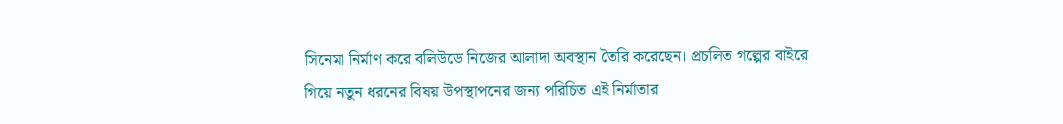সিনেমা নির্মাণ করে বলিউডে নিজের আলাদা অবস্থান তৈরি করেছেন। প্রচলিত গল্পের বাইরে গিয়ে নতুন ধরনের বিষয় উপস্থাপনের জন্য পরিচিত এই নির্মাতার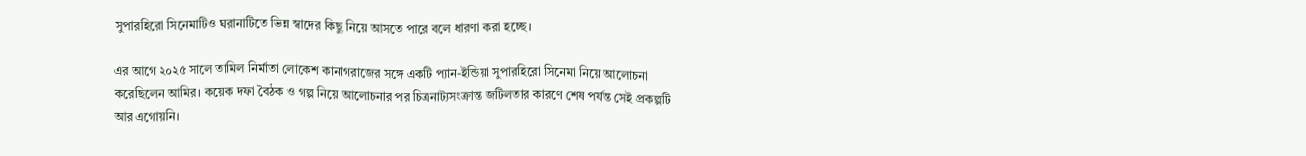সুপারহিরো সিনেমাটিও ঘরানাটিতে ভিন্ন স্বাদের কিছু নিয়ে আসতে পারে বলে ধারণা করা হচ্ছে।

এর আগে ২০২৫ সালে তামিল নির্মাতা লোকেশ কানাগরাজের সঙ্গে একটি প্যান-ইন্ডিয়া সুপারহিরো সিনেমা নিয়ে আলোচনা করেছিলেন আমির। কয়েক দফা বৈঠক ও গল্প নিয়ে আলোচনার পর চিত্রনাট্যসংক্রান্ত জটিলতার কারণে শেষ পর্যন্ত সেই প্রকল্পটি আর এগোয়নি।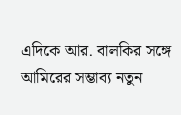এদিকে আর. বালকির সঙ্গে আমিরের সম্ভাব্য নতুন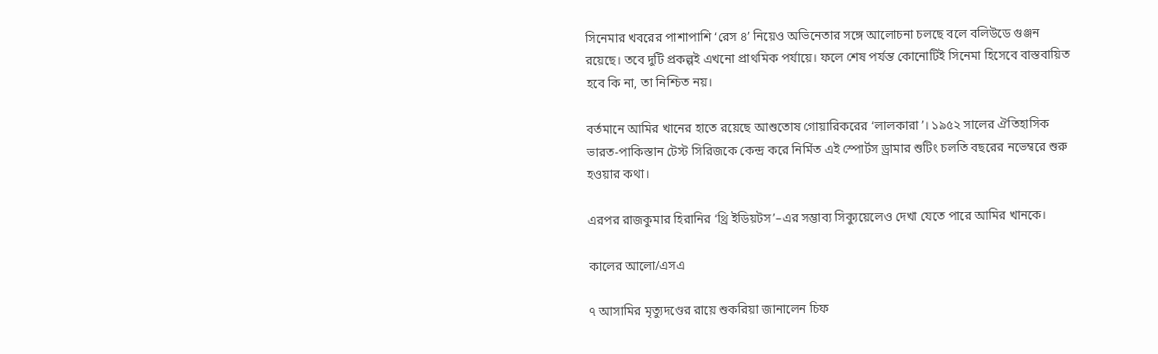সিনেমার খবরের পাশাপাশি ‘রেস ৪’ নিয়েও অভিনেতার সঙ্গে আলোচনা চলছে বলে বলিউডে গুঞ্জন রয়েছে। তবে দুটি প্রকল্পই এখনো প্রাথমিক পর্যায়ে। ফলে শেষ পর্যন্ত কোনোটিই সিনেমা হিসেবে বাস্তবায়িত হবে কি না, তা নিশ্চিত নয়।

বর্তমানে আমির খানের হাতে রয়েছে আশুতোষ গোয়ারিকরের ‘লালকারা’। ১৯৫২ সালের ঐতিহাসিক ভারত-পাকিস্তান টেস্ট সিরিজকে কেন্দ্র করে নির্মিত এই স্পোর্টস ড্রামার শুটিং চলতি বছরের নভেম্বরে শুরু হওয়ার কথা।

এরপর রাজকুমার হিরানির ‘থ্রি ইডিয়টস’–এর সম্ভাব্য সিক্যুয়েলেও দেখা যেতে পারে আমির খানকে।

কালের আলো/এসএ

৭ আসামির মৃত্যুদণ্ডের রায়ে শুকরিয়া জানালেন চিফ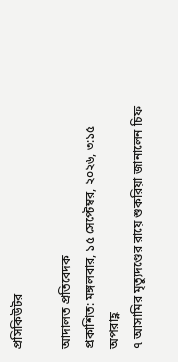প্রসিকিউটর

আদালত প্রতিবেদক
প্রকাশিত: মঙ্গলবার, ১৫ সেপ্টেম্বর, ২০২৬, ৩:১৫ অপরাহ্ণ
৭ আসামির মৃত্যুদণ্ডের রায়ে শুকরিয়া জানালেন চিফ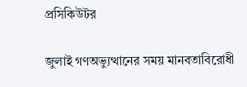প্রসিকিউটর

জুলাই গণঅভ্যুত্থানের সময় মানবতাবিরোধী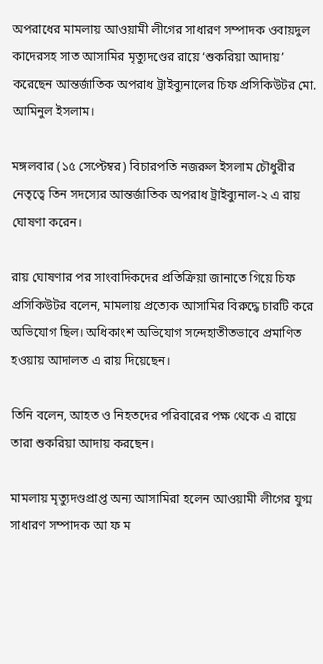অপরাধের মামলায় আওয়ামী লীগের সাধারণ সম্পাদক ওবায়দুল কাদেরসহ সাত আসামির মৃত্যুদণ্ডের রায়ে ‘শুকরিয়া আদায়’ করেছেন আন্তর্জাতিক অপরাধ ট্রাইব্যুনালের চিফ প্রসিকিউটর মো. আমিনুল ইসলাম।

মঙ্গলবার (১৫ সেপ্টেম্বর) বিচারপতি নজরুল ইসলাম চৌধুরীর নেতৃত্বে তিন সদস্যের আন্তর্জাতিক অপরাধ ট্রাইব্যুনাল-২ এ রায় ঘোষণা করেন।

রায় ঘোষণার পর সাংবাদিকদের প্রতিক্রিয়া জানাতে গিয়ে চিফ প্রসিকিউটর বলেন, মামলায় প্রত্যেক আসামির বিরুদ্ধে চারটি করে অভিযোগ ছিল। অধিকাংশ অভিযোগ সন্দেহাতীতভাবে প্রমাণিত হওয়ায় আদালত এ রায় দিয়েছেন।

তিনি বলেন, আহত ও নিহতদের পরিবারের পক্ষ থেকে এ রায়ে তারা শুকরিয়া আদায় করছেন।

মামলায় মৃত্যুদণ্ডপ্রাপ্ত অন্য আসামিরা হলেন আওয়ামী লীগের যুগ্ম সাধারণ সম্পাদক আ ফ ম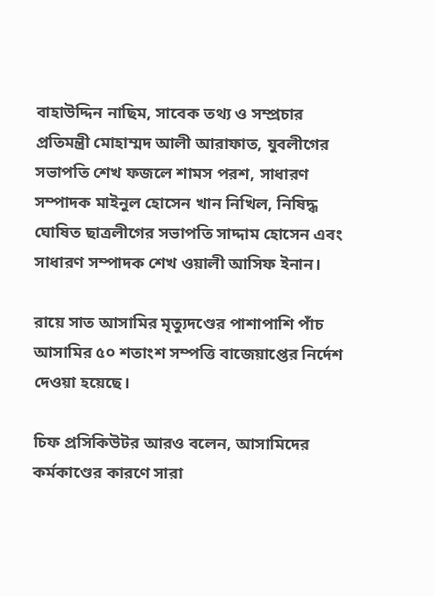বাহাউদ্দিন নাছিম, সাবেক তথ্য ও সম্প্রচার প্রতিমন্ত্রী মোহাম্মদ আলী আরাফাত, যুবলীগের সভাপতি শেখ ফজলে শামস পরশ, সাধারণ সম্পাদক মাইনুল হোসেন খান নিখিল, নিষিদ্ধ ঘোষিত ছাত্রলীগের সভাপতি সাদ্দাম হোসেন এবং সাধারণ সম্পাদক শেখ ওয়ালী আসিফ ইনান।

রায়ে সাত আসামির মৃত্যুদণ্ডের পাশাপাশি পাঁচ আসামির ৫০ শতাংশ সম্পত্তি বাজেয়াপ্তের নির্দেশ দেওয়া হয়েছে।

চিফ প্রসিকিউটর আরও বলেন, আসামিদের কর্মকাণ্ডের কারণে সারা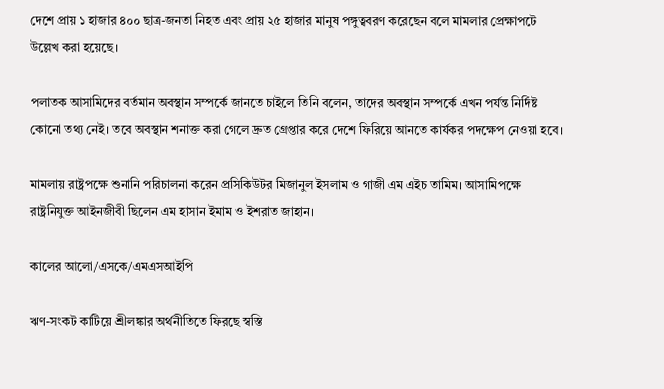দেশে প্রায় ১ হাজার ৪০০ ছাত্র-জনতা নিহত এবং প্রায় ২৫ হাজার মানুষ পঙ্গুত্ববরণ করেছেন বলে মামলার প্রেক্ষাপটে উল্লেখ করা হয়েছে।

পলাতক আসামিদের বর্তমান অবস্থান সম্পর্কে জানতে চাইলে তিনি বলেন, তাদের অবস্থান সম্পর্কে এখন পর্যন্ত নির্দিষ্ট কোনো তথ্য নেই। তবে অবস্থান শনাক্ত করা গেলে দ্রুত গ্রেপ্তার করে দেশে ফিরিয়ে আনতে কার্যকর পদক্ষেপ নেওয়া হবে।

মামলায় রাষ্ট্রপক্ষে শুনানি পরিচালনা করেন প্রসিকিউটর মিজানুল ইসলাম ও গাজী এম এইচ তামিম। আসামিপক্ষে রাষ্ট্রনিযুক্ত আইনজীবী ছিলেন এম হাসান ইমাম ও ইশরাত জাহান।

কালের আলো/এসকে/এমএসআইপি

ঋণ-সংকট কাটিয়ে শ্রীলঙ্কার অর্থনীতিতে ফিরছে স্বস্তি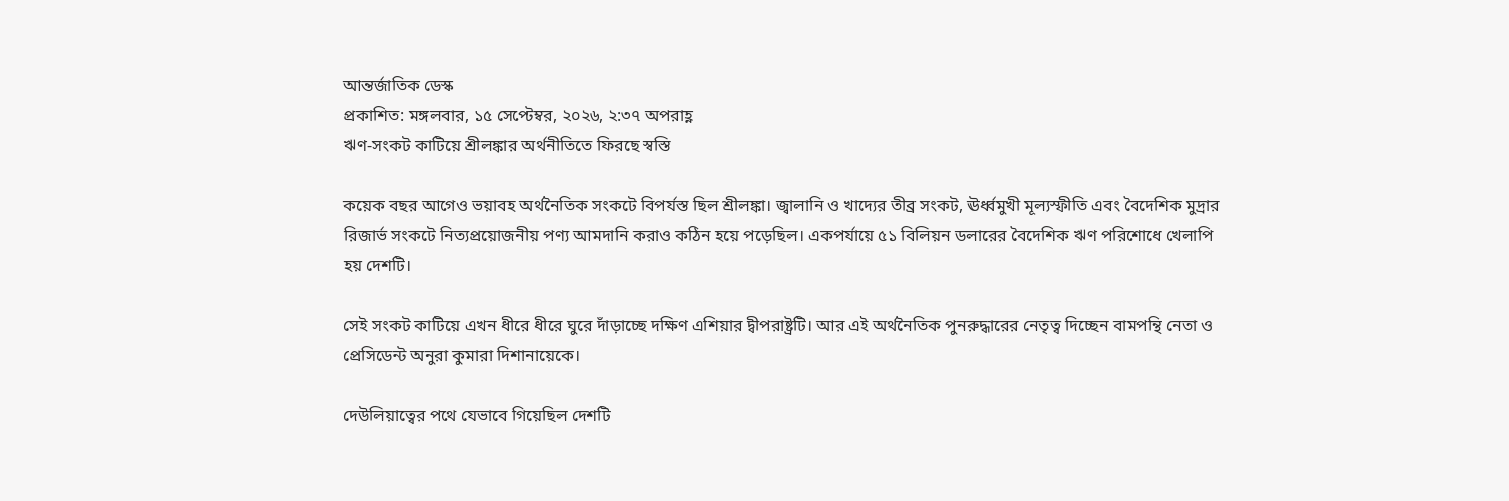আন্তর্জাতিক ডেস্ক
প্রকাশিত: মঙ্গলবার, ১৫ সেপ্টেম্বর, ২০২৬, ২:৩৭ অপরাহ্ণ
ঋণ-সংকট কাটিয়ে শ্রীলঙ্কার অর্থনীতিতে ফিরছে স্বস্তি

কয়েক বছর আগেও ভয়াবহ অর্থনৈতিক সংকটে বিপর্যস্ত ছিল শ্রীলঙ্কা। জ্বালানি ও খাদ্যের তীব্র সংকট, ঊর্ধ্বমুখী মূল্যস্ফীতি এবং বৈদেশিক মুদ্রার রিজার্ভ সংকটে নিত্যপ্রয়োজনীয় পণ্য আমদানি করাও কঠিন হয়ে পড়েছিল। একপর্যায়ে ৫১ বিলিয়ন ডলারের বৈদেশিক ঋণ পরিশোধে খেলাপি হয় দেশটি।

সেই সংকট কাটিয়ে এখন ধীরে ধীরে ঘুরে দাঁড়াচ্ছে দক্ষিণ এশিয়ার দ্বীপরাষ্ট্রটি। আর এই অর্থনৈতিক পুনরুদ্ধারের নেতৃত্ব দিচ্ছেন বামপন্থি নেতা ও প্রেসিডেন্ট অনুরা কুমারা দিশানায়েকে।

দেউলিয়াত্বের পথে যেভাবে গিয়েছিল দেশটি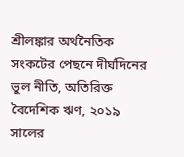শ্রীলঙ্কার অর্থনৈতিক সংকটের পেছনে দীর্ঘদিনের ভুল নীতি, অতিরিক্ত বৈদেশিক ঋণ, ২০১৯ সালের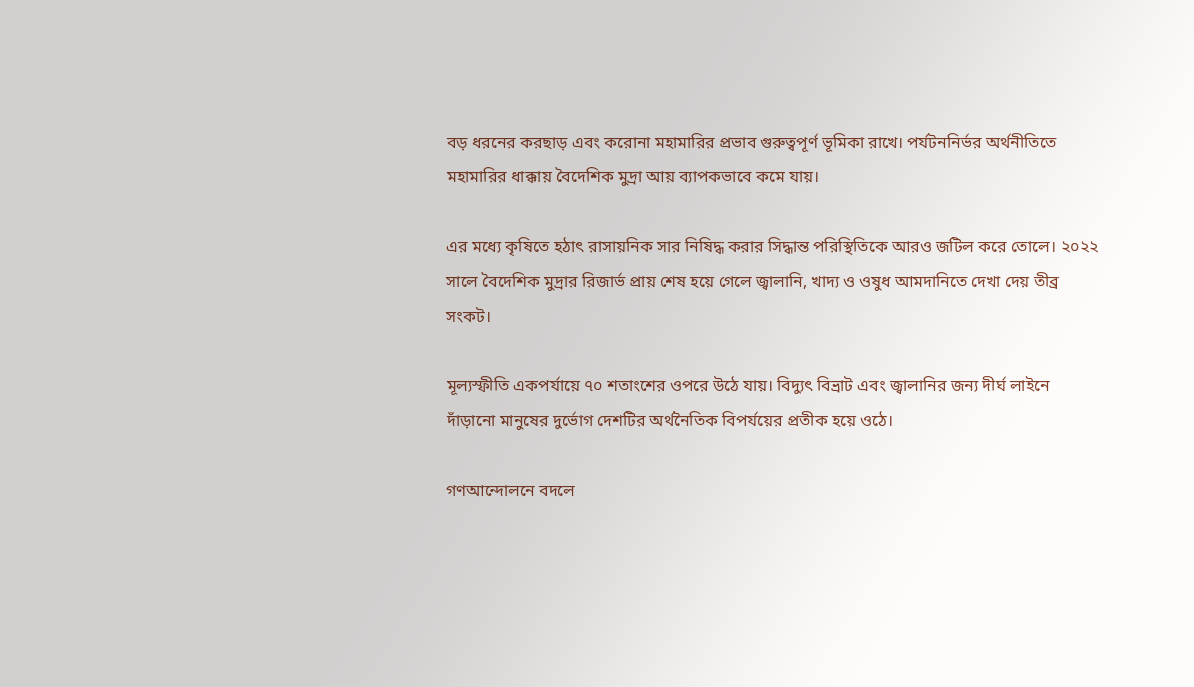বড় ধরনের করছাড় এবং করোনা মহামারির প্রভাব গুরুত্বপূর্ণ ভূমিকা রাখে। পর্যটননির্ভর অর্থনীতিতে মহামারির ধাক্কায় বৈদেশিক মুদ্রা আয় ব্যাপকভাবে কমে যায়।

এর মধ্যে কৃষিতে হঠাৎ রাসায়নিক সার নিষিদ্ধ করার সিদ্ধান্ত পরিস্থিতিকে আরও জটিল করে তোলে। ২০২২ সালে বৈদেশিক মুদ্রার রিজার্ভ প্রায় শেষ হয়ে গেলে জ্বালানি, খাদ্য ও ওষুধ আমদানিতে দেখা দেয় তীব্র সংকট।

মূল্যস্ফীতি একপর্যায়ে ৭০ শতাংশের ওপরে উঠে যায়। বিদ্যুৎ বিভ্রাট এবং জ্বালানির জন্য দীর্ঘ লাইনে দাঁড়ানো মানুষের দুর্ভোগ দেশটির অর্থনৈতিক বিপর্যয়ের প্রতীক হয়ে ওঠে।

গণআন্দোলনে বদলে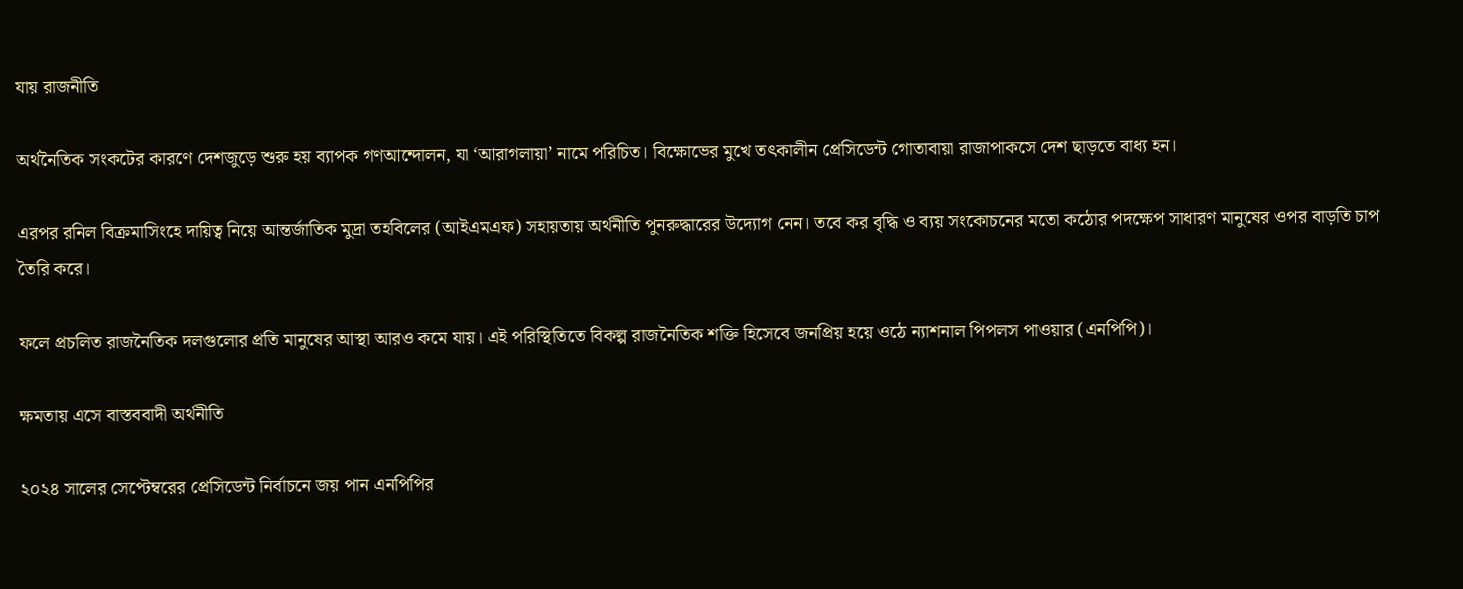যায় রাজনীতি

অর্থনৈতিক সংকটের কারণে দেশজুড়ে শুরু হয় ব্যাপক গণআন্দোলন, যা ‘আরাগলায়া’ নামে পরিচিত। বিক্ষোভের মুখে তৎকালীন প্রেসিডেন্ট গোতাবায়া রাজাপাকসে দেশ ছাড়তে বাধ্য হন।

এরপর রনিল বিক্রমাসিংহে দায়িত্ব নিয়ে আন্তর্জাতিক মুদ্রা তহবিলের (আইএমএফ) সহায়তায় অর্থনীতি পুনরুদ্ধারের উদ্যোগ নেন। তবে কর বৃদ্ধি ও ব্যয় সংকোচনের মতো কঠোর পদক্ষেপ সাধারণ মানুষের ওপর বাড়তি চাপ তৈরি করে।

ফলে প্রচলিত রাজনৈতিক দলগুলোর প্রতি মানুষের আস্থা আরও কমে যায়। এই পরিস্থিতিতে বিকল্প রাজনৈতিক শক্তি হিসেবে জনপ্রিয় হয়ে ওঠে ন্যাশনাল পিপলস পাওয়ার (এনপিপি)।

ক্ষমতায় এসে বাস্তববাদী অর্থনীতি

২০২৪ সালের সেপ্টেম্বরের প্রেসিডেন্ট নির্বাচনে জয় পান এনপিপির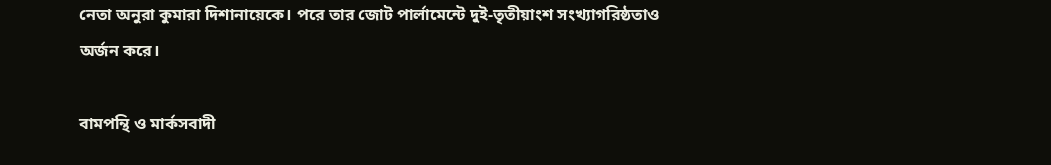নেতা অনুরা কুমারা দিশানায়েকে। পরে তার জোট পার্লামেন্টে দুই-তৃতীয়াংশ সংখ্যাগরিষ্ঠতাও অর্জন করে।

বামপন্থি ও মার্কসবাদী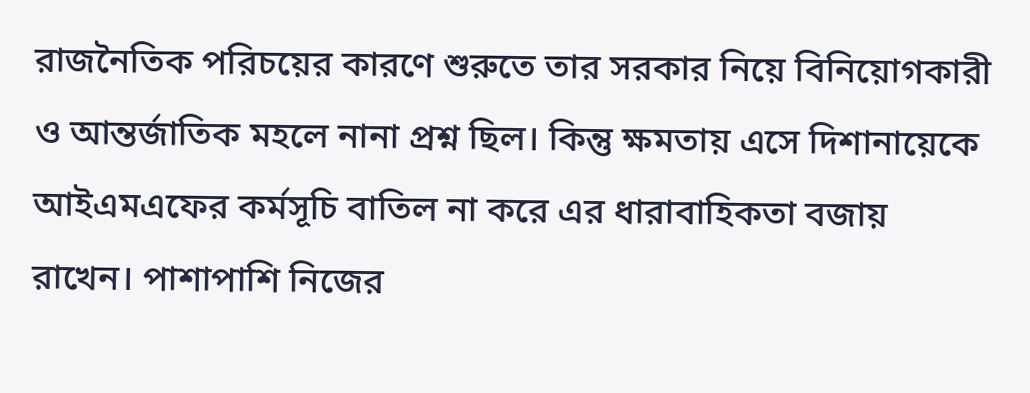রাজনৈতিক পরিচয়ের কারণে শুরুতে তার সরকার নিয়ে বিনিয়োগকারী ও আন্তর্জাতিক মহলে নানা প্রশ্ন ছিল। কিন্তু ক্ষমতায় এসে দিশানায়েকে আইএমএফের কর্মসূচি বাতিল না করে এর ধারাবাহিকতা বজায় রাখেন। পাশাপাশি নিজের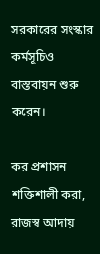সরকারের সংস্কার কর্মসূচিও বাস্তবায়ন শুরু করেন।

কর প্রশাসন শক্তিশালী করা, রাজস্ব আদায়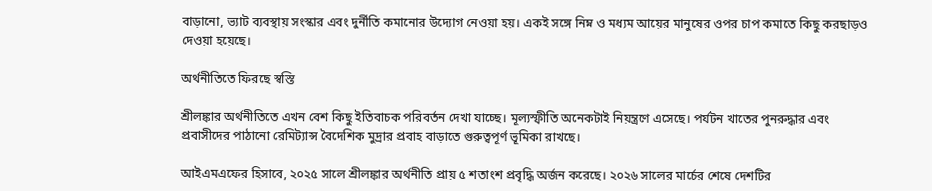বাড়ানো, ভ্যাট ব্যবস্থায় সংস্কার এবং দুর্নীতি কমানোর উদ্যোগ নেওয়া হয়। একই সঙ্গে নিম্ন ও মধ্যম আয়ের মানুষের ওপর চাপ কমাতে কিছু করছাড়ও দেওয়া হয়েছে।

অর্থনীতিতে ফিরছে স্বস্তি

শ্রীলঙ্কার অর্থনীতিতে এখন বেশ কিছু ইতিবাচক পরিবর্তন দেখা যাচ্ছে। মূল্যস্ফীতি অনেকটাই নিয়ন্ত্রণে এসেছে। পর্যটন খাতের পুনরুদ্ধার এবং প্রবাসীদের পাঠানো রেমিট্যান্স বৈদেশিক মুদ্রার প্রবাহ বাড়াতে গুরুত্বপূর্ণ ভূমিকা রাখছে।

আইএমএফের হিসাবে, ২০২৫ সালে শ্রীলঙ্কার অর্থনীতি প্রায় ৫ শতাংশ প্রবৃদ্ধি অর্জন করেছে। ২০২৬ সালের মার্চের শেষে দেশটির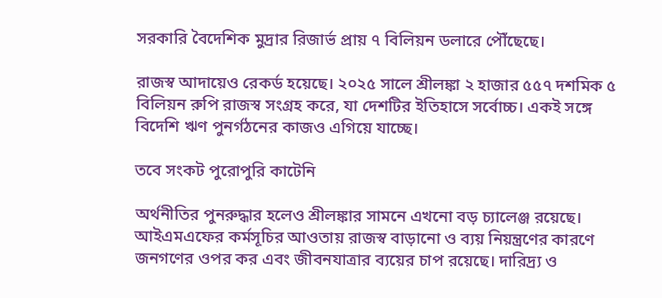সরকারি বৈদেশিক মুদ্রার রিজার্ভ প্রায় ৭ বিলিয়ন ডলারে পৌঁছেছে।

রাজস্ব আদায়েও রেকর্ড হয়েছে। ২০২৫ সালে শ্রীলঙ্কা ২ হাজার ৫৫৭ দশমিক ৫ বিলিয়ন রুপি রাজস্ব সংগ্রহ করে, যা দেশটির ইতিহাসে সর্বোচ্চ। একই সঙ্গে বিদেশি ঋণ পুনর্গঠনের কাজও এগিয়ে যাচ্ছে।

তবে সংকট পুরোপুরি কাটেনি

অর্থনীতির পুনরুদ্ধার হলেও শ্রীলঙ্কার সামনে এখনো বড় চ্যালেঞ্জ রয়েছে। আইএমএফের কর্মসূচির আওতায় রাজস্ব বাড়ানো ও ব্যয় নিয়ন্ত্রণের কারণে জনগণের ওপর কর এবং জীবনযাত্রার ব্যয়ের চাপ রয়েছে। দারিদ্র্য ও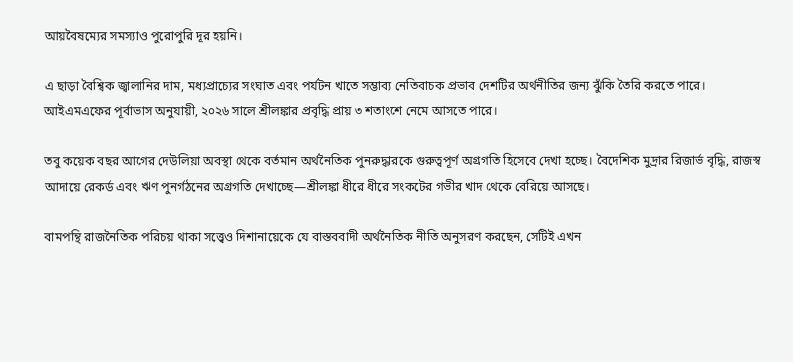আয়বৈষম্যের সমস্যাও পুরোপুরি দূর হয়নি।

এ ছাড়া বৈশ্বিক জ্বালানির দাম, মধ্যপ্রাচ্যের সংঘাত এবং পর্যটন খাতে সম্ভাব্য নেতিবাচক প্রভাব দেশটির অর্থনীতির জন্য ঝুঁকি তৈরি করতে পারে। আইএমএফের পূর্বাভাস অনুযায়ী, ২০২৬ সালে শ্রীলঙ্কার প্রবৃদ্ধি প্রায় ৩ শতাংশে নেমে আসতে পারে।

তবু কয়েক বছর আগের দেউলিয়া অবস্থা থেকে বর্তমান অর্থনৈতিক পুনরুদ্ধারকে গুরুত্বপূর্ণ অগ্রগতি হিসেবে দেখা হচ্ছে। বৈদেশিক মুদ্রার রিজার্ভ বৃদ্ধি, রাজস্ব আদায়ে রেকর্ড এবং ঋণ পুনর্গঠনের অগ্রগতি দেখাচ্ছে—শ্রীলঙ্কা ধীরে ধীরে সংকটের গভীর খাদ থেকে বেরিয়ে আসছে।

বামপন্থি রাজনৈতিক পরিচয় থাকা সত্ত্বেও দিশানায়েকে যে বাস্তববাদী অর্থনৈতিক নীতি অনুসরণ করছেন, সেটিই এখন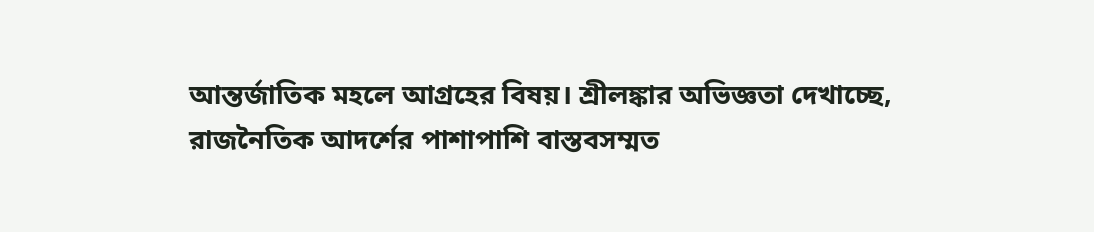আন্তর্জাতিক মহলে আগ্রহের বিষয়। শ্রীলঙ্কার অভিজ্ঞতা দেখাচ্ছে, রাজনৈতিক আদর্শের পাশাপাশি বাস্তবসম্মত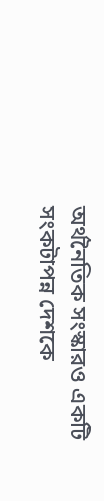অর্থনৈতিক সংস্কারও একটি সংকটাপন্ন দেশকে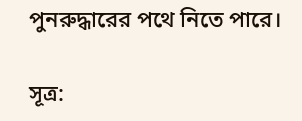পুনরুদ্ধারের পথে নিতে পারে।

সূত্র: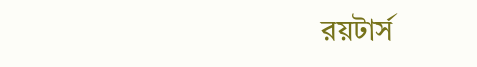রয়টার্স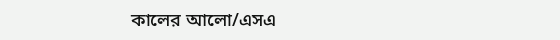কালের আলো/এসএ